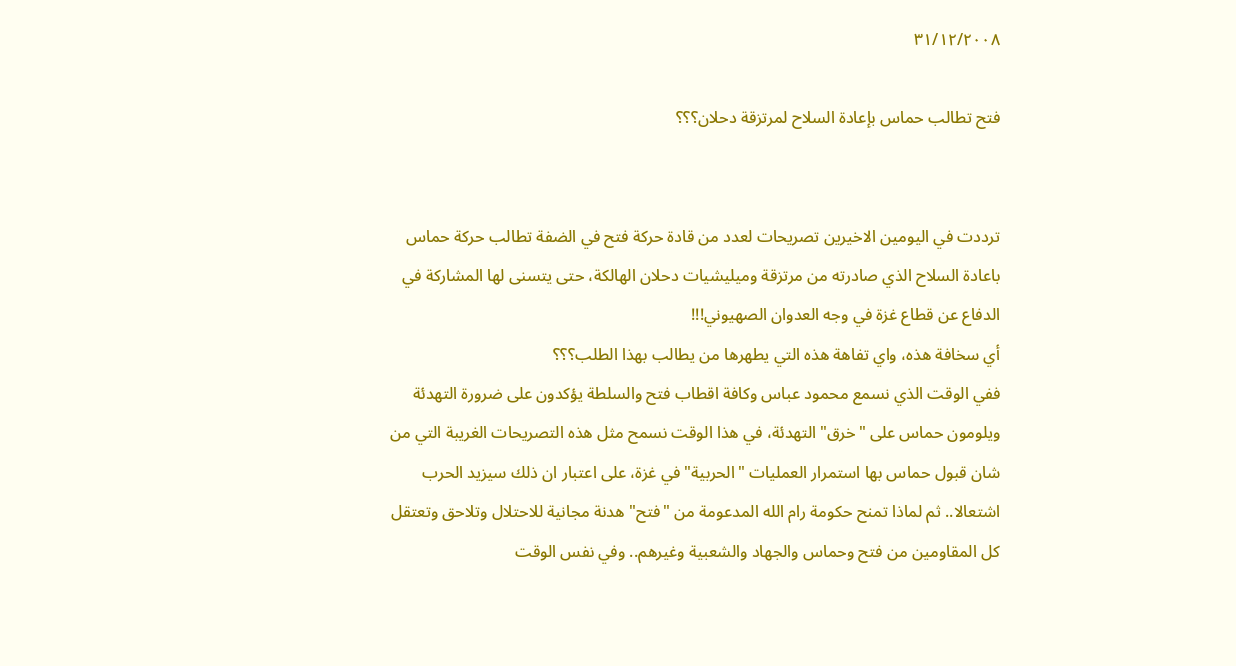٣١/١٢/٢٠٠٨

فتح تطالب حماس بإعادة السلاح لمرتزقة دحلان؟؟؟


ترددت في اليومين الاخيرين تصريحات لعدد من قادة حركة فتح في الضفة تطالب حركة حماس باعادة السلاح الذي صادرته من مرتزقة وميليشيات دحلان الهالكة، حتى يتسنى لها المشاركة في الدفاع عن قطاع غزة في وجه العدوان الصهيوني!!!
أي سخافة هذه، واي تفاهة هذه التي يطهرها من يطالب بهذا الطلب؟؟؟
ففي الوقت الذي نسمع محمود عباس وكافة اقطاب فتح والسلطة يؤكدون على ضرورة التهدئة ويلومون حماس على "خرق" التهدئة، في هذا الوقت نسمح مثل هذه التصريحات الغريبة التي من شان قبول حماس بها استمرار العمليات "الحربية" في غزة، على اعتبار ان ذلك سيزيد الحرب اشتعالا.. ثم لماذا تمنح حكومة رام الله المدعومة من "فتح" هدنة مجانية للاحتلال وتلاحق وتعتقل كل المقاومين من فتح وحماس والجهاد والشعبية وغيرهم.. وفي نفس الوقت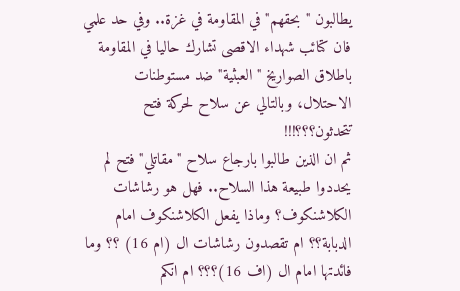يطالبون "بحقهم" في المقاومة في غزة.. وفي حد علمي فان كتائب شهداء الاقصى تشارك حاليا في المقاومة باطلاق الصواريخ "العبثية" ضد مستوطنات الاحتلال، وبالتالي عن سلاح لحركة فتح تتحدثون؟؟؟!!!
ثم ان الذين طالبوا بارجاع سلاح "مقاتلي" فتح لم يحددوا طبيعة هذا السلاح.. فهل هو رشاشات الكلاشنكوف؟ وماذا يفعل الكلاشنكوف امام الدبابة؟؟ ام تقصدون رشاشات ال (ام 16) ؟؟ وما فائدتها امام ال (اف 16)؟؟؟ ام انكم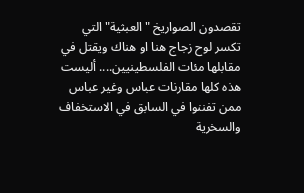تقصدون الصواريخ "العبثية" التي تكسر لوح زجاج هنا او هناك ويقتل في مقابلها مئات الفلسطينيين.... أليست هذه كلها مقارنات عباس وغير عباس ممن تفننوا في السابق في الاستخفاف والسخرية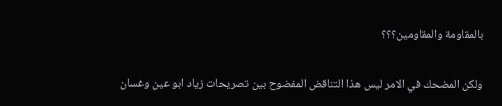بالمقاومة والمقاومين؟؟؟

ولكن المضحك في الامر ليس هذا التناقض المفضوح بين تصريحات زياد ابو عين وغسان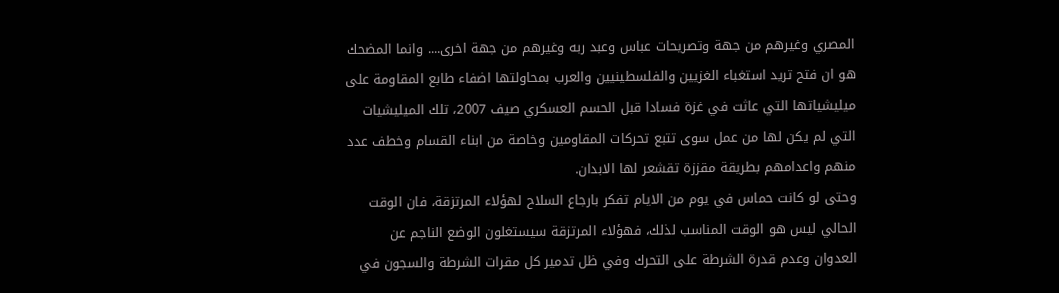المصري وغيرهم من جهة وتصريحات عباس وعبد ربه وغيرهم من جهة اخرى.... وانما المضحك هو ان فتح تريد استغباء الغزيين والفلسطينيين والعرب بمحاولتها اضفاء طابع المقاومة على ميليشياتها التي عاثت في غزة فسادا قبل الحسم العسكري صيف 2007، تلك الميليشيات التي لم يكن لها من عمل سوى تتبع تحركات المقاومين وخاصة من ابناء القسام وخطف عدد منهم واعدامهم بطريقة مقززة تقشعر لها الابدان.
وحتى لو كانت حماس في يوم من الايام تفكر بارجاع السلاح لهؤلاء المرتزقة، فان الوقت الحالي ليس هو الوقت المناسب لذلك، فهؤلاء المرتزقة سيستغلون الوضع الناجم عن العدوان وعدم قدرة الشرطة على التحرك وفي ظل تدمير كل مقرات الشرطة والسجون في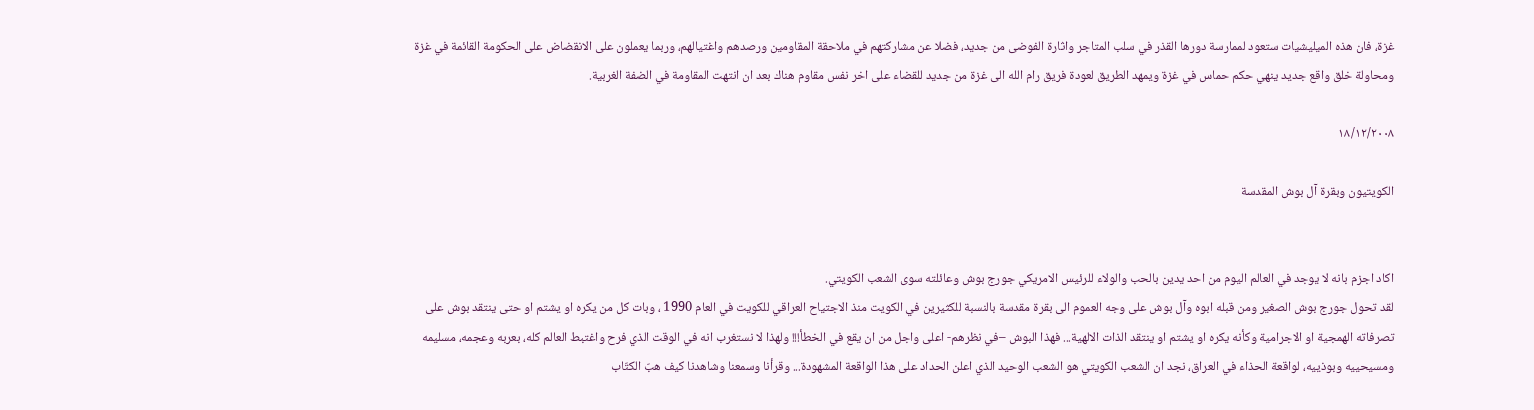غزة، فان هذه الميليشيات ستعود لممارسة دورها القذر في سلب المتاجر واثارة الفوضى من جديد، فضلا عن مشاركتهم في ملاحقة المقاومين ورصدهم واغتيالهم، وربما يعملون على الانقضاض على الحكومة القائمة في غزة ومحاولة خلق واقع جديد ينهي حكم حماس في غزة ويمهد الطريق لعودة فريق رام الله الى غزة من جديد للقضاء على اخر نفس مقاوم هناك بعد ان انتهت المقاومة في الضفة الغربية.

١٨/١٢/٢٠٠٨

الكويتيون وبقرة آل بوش المقدسة


اكاد اجزم بانه لا يوجد في العالم اليوم من احد يدين بالحب والولاء للرئيس الامريكي جورج بوش وعائلته سوى الشعب الكويتي.
لقد تحول جورج بوش الصغير ومن قبله ابوه وآل بوش على وجه العموم الى بقرة مقدسة بالنسبة للكثيرين في الكويت منذ الاجتياح العراقي للكويت في العام 1990 ، وبات كل من يكره او يشتم او حتى ينتقد بوش على تصرفاته الهمجية او الاجرامية وكأنه يكره او يشتم او ينتقد الذات الالهية... فهذا البوش –في نظرهم- اعلى واجل من ان يقع في الخطأ!!! ولهذا لا نستغرب انه في الوقت الذي فرح واغتبط العالم كله، بعربه وعجمه، مسليمه ومسيحييه وبوذييه، لواقعة الحذاء في العراق، نجد ان الشعب الكويتي هو الشعب الوحيد الذي اعلن الحداد على هذا الواقعة المشهودة... وقرأنا وسمعنا وشاهدنا كيف هبّ الكتّاب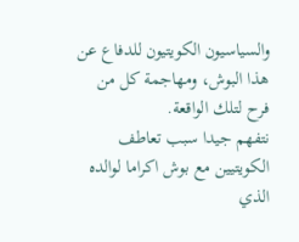والسياسيون الكويتيون للدفاع عن هذا البوش، ومهاجمة كل من فرح لتلك الواقعة.
نتفهم جيدا سبب تعاطف الكويتيين مع بوش اكراما لوالده الذي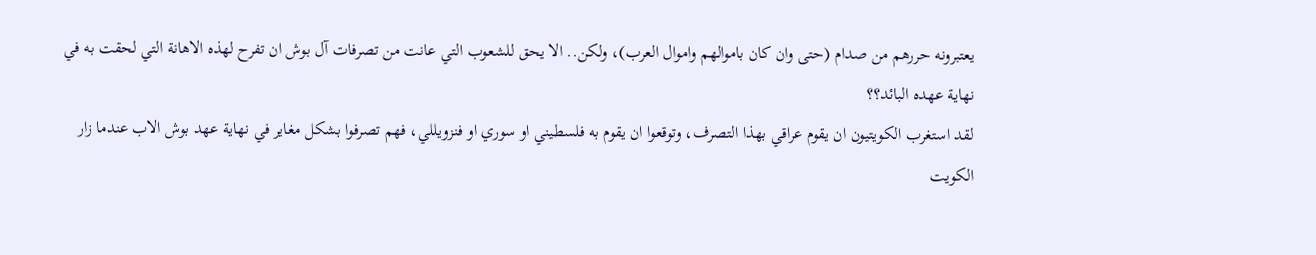يعتبرونه حررهم من صدام (حتى وان كان باموالهم واموال العرب)، ولكن.. الا يحق للشعوب التي عانت من تصرفات آل بوش ان تفرح لهذه الاهانة التي لحقت به في نهاية عهده البائد؟؟
لقد استغرب الكويتيون ان يقوم عراقي بهذا التصرف، وتوقعوا ان يقوم به فلسطيني او سوري او فنزويللي، فهم تصرفوا بشكل مغاير في نهاية عهد بوش الاب عندما زار الكويت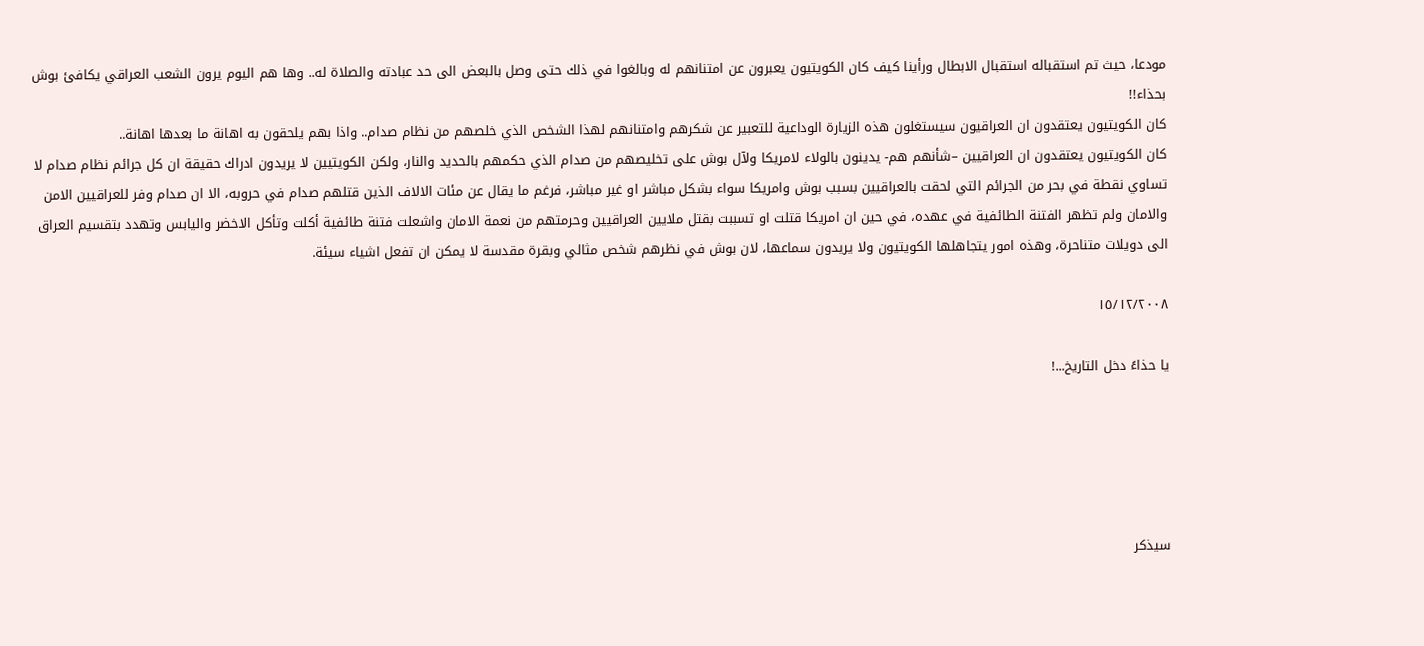مودعا، حيث تم استقباله استقبال الابطال ورأينا كيف كان الكويتيون يعبرون عن امتنانهم له وبالغوا في ذلك حتى وصل بالبعض الى حد عبادته والصلاة له.. وها هم اليوم يرون الشعب العراقي يكافئ بوش بحذاء!!
كان الكويتيون يعتقدون ان العراقيون سيستغلون هذه الزيارة الوداعية للتعبير عن شكرهم وامتنانهم لهذا الشخص الذي خلصهم من نظام صدام.. واذا بهم يلحقون به اهانة ما بعدها اهانة..
كان الكويتيون يعتقدون ان العراقيين –شأنهم هم- يدينون بالولاء لامريكا ولآل بوش على تخليصهم من صدام الذي حكمهم بالحديد والنار، ولكن الكويتيين لا يريدون ادراك حقيقة ان كل جرائم نظام صدام لا تساوي نقطة في بحر من الجرائم التي لحقت بالعراقيين بسبب بوش وامريكا سواء بشكل مباشر او غير مباشر، فرغم ما يقال عن مئات الالاف الذين قتلهم صدام في حروبه، الا ان صدام وفر للعراقيين الامن والامان ولم تظهر الفتنة الطائفية في عهده، في حين ان امريكا قتلت او تسببت بقتل ملايين العراقيين وحرمتهم من نعمة الامان واشعلت فتنة طائفية أكلت وتأكل الاخضر واليابس وتهدد بتقسيم العراق الى دويلات متناحرة، وهذه امور يتجاهلها الكويتيون ولا يريدون سماعها، لان بوش في نظرهم شخص مثالي وبقرة مقدسة لا يمكن ان تفعل اشياء سيئة.

١٥/١٢/٢٠٠٨

يا حذاءً دخل التاريخ...!





سيذكر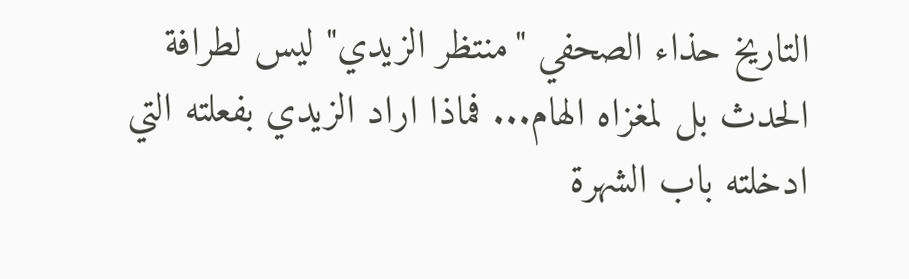التاريخ حذاء الصحفي "منتظر الزيدي" ليس لطرافة الحدث بل لمغزاه الهام... فماذا اراد الزيدي بفعلته التي ادخلته باب الشهرة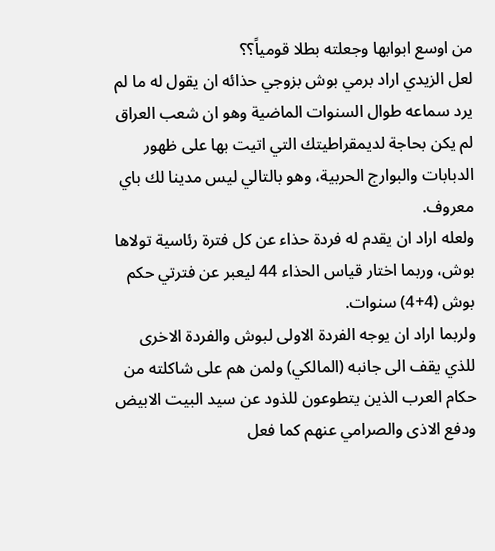من اوسع ابوابها وجعلته بطلا قومياً؟؟
لعل الزيدي اراد برمي بوش بزوجي حذائه ان يقول له ما لم يرد سماعه طوال السنوات الماضية وهو ان شعب العراق لم يكن بحاجة لديمقراطيتك التي اتيت بها على ظهور الدبابات والبوارج الحربية، وهو بالتالي ليس مدينا لك باي معروف.
ولعله اراد ان يقدم له فردة حذاء عن كل فترة رئاسية تولاها بوش، وربما اختار قياس الحذاء 44 ليعبر عن فترتي حكم بوش (4+4) سنوات.
ولربما اراد ان يوجه الفردة الاولى لبوش والفردة الاخرى للذي يقف الى جانبه (المالكي) ولمن هم على شاكلته من حكام العرب الذين يتطوعون للذود عن سيد البيت الابيض ودفع الاذى والصرامي عنهم كما فعل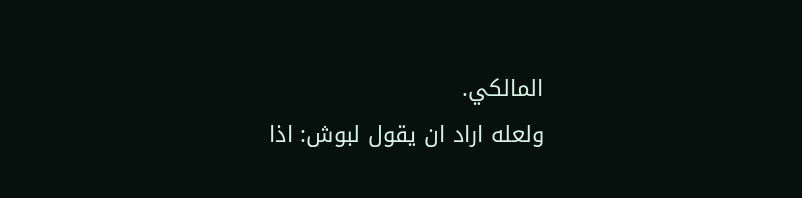المالكي.
ولعله اراد ان يقول لبوش: اذا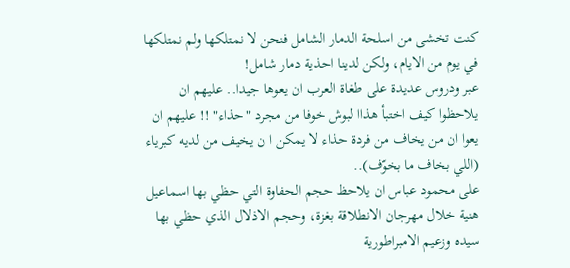كنت تخشى من اسلحة الدمار الشامل فنحن لا نمتلكها ولم نمتلكها في يوم من الايام، ولكن لدينا احذية دمار شامل!
عبر ودروس عديدة على طغاة العرب ان يعوها جيدا.. عليهم ان يلاحظوا كيف اختبأ هذاا لبوش خوفا من مجرد "حذاء" !! عليهم ان يعوا ان من يخاف من فردة حذاء لا يمكن ا ن يخيف من لديه كبرياء (اللي بخاف ما بخوّف)..
على محمود عباس ان يلاحظ حجم الحفاوة التي حظي بها اسماعيل هنية خلال مهرجان الانطلاقة بغزة، وحجم الاذلال الذي حظي بها سيده وزعيم الامبراطورية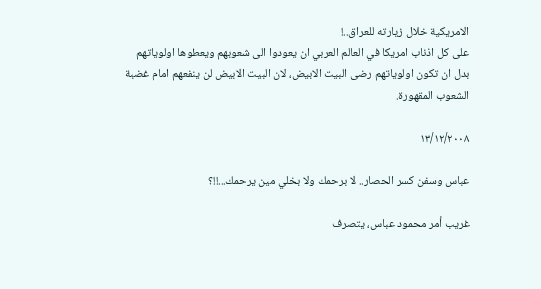الامريكية خلال زيارته للعراق..!
على كل اذناب امريكا في العالم العربي ان يعودوا الى شعوبهم ويعطوها اولوياتهم بدل ان تكون اولوياتهم رضى البيت الابيض، لان البيت الابيض لن ينفعهم امام غضبة الشعوب المقهورة.

١٣/١٢/٢٠٠٨

عباس وسفن كسر الحصار.. لا برحمك ولا بخلي مين يرحمك...!!؟

غريب أمر محمود عباس، يتصرف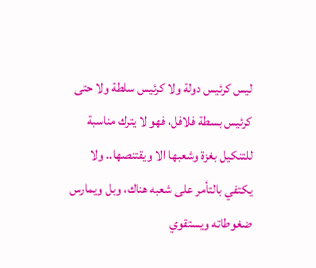ليس كرئيس دولة ولا كرئيس سلطة ولا حتى كرئيس بسطة فلافل، فهو لا يترك مناسبة للتنكيل بغزة وشعبها الا ويقتنصها.. ولا يكتفي بالتأمر على شعبه هناك، وبل ويمارس ضغوطاته ويستقوي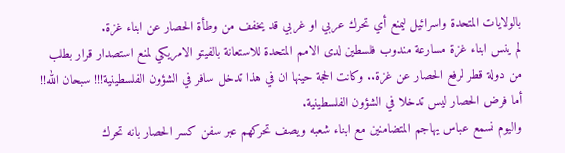بالولايات المتحدة واسرائيل ليمنع أي تحرك عربي او غربي قد يخفف من وطأة الحصار عن ابناء غزة.
لم ينس ابناء غزة مسارعة مندوب فلسطين لدى الامم المتحدة للاستعانة بالفيتو الامريكي لمنع استصدار قرار بطلب من دولة قطر لرفع الحصار عن غزة.. وكانت الحجة حينها ان في هذا تدخل سافر في الشؤون الفلسطينية!!! سبحان الله!! أما فرض الحصار ليس تدخلا في الشؤون الفلسطينية.
واليوم نسمع عباس يهاجم المتضامنين مع ابناء شعبه ويصف تحركهم عبر سفن كسر الحصار بانه تحرك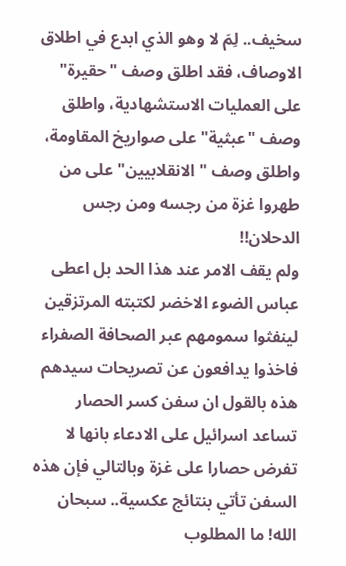سخيف.. لِمَ لا وهو الذي ابدع في اطلاق الاوصاف، فقد اطلق وصف "حقيرة" على العمليات الاستشهادية، واطلق وصف "عبثية" على صواريخ المقاومة، واطلق وصف "الانقلابيين" على من طهروا غزة من رجسه ومن رجس الدحلان!!
ولم يقف الامر عند هذا الحد بل اعطى عباس الضوء الاخضر لكتبته المرتزقين لينفثوا سمومهم عبر الصحافة الصفراء فاخذوا يدافعون عن تصريحات سيدهم هذه بالقول ان سفن كسر الحصار تساعد اسرائيل على الادعاء بانها لا تفرض حصارا على غزة وبالتالي فإن هذه السفن تأتي بنتائج عكسية.. سبحان الله! ما المطلوب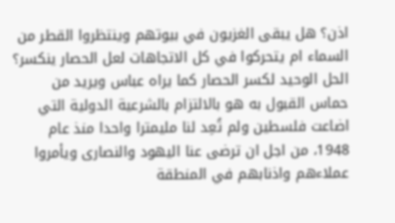اذن؟ هل يبقى الغزيون في بيوتهم وينتظروا القطر من السماء ام يتحركوا في كل الاتجاهات لعل الحصار ينكسر؟
الحل الوحيد لكسر الحصار كما يراه عباس ويريد من حماس القبول به هو بالالتزام بالشرعية الدولية التي اضاعت فلسطين ولم تُعِد لنا مليمترا واحدا منذ عام 1948، من اجل ان ترضى عنا اليهود والنصارى ويأمروا عملاءهم واذنابهم في المنطقة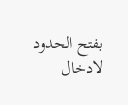بفتح الحدود لادخال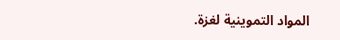المواد التموينية لغزة.